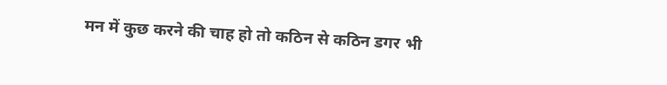मन में कुछ करने की चाह हो तो कठिन से कठिन डगर भी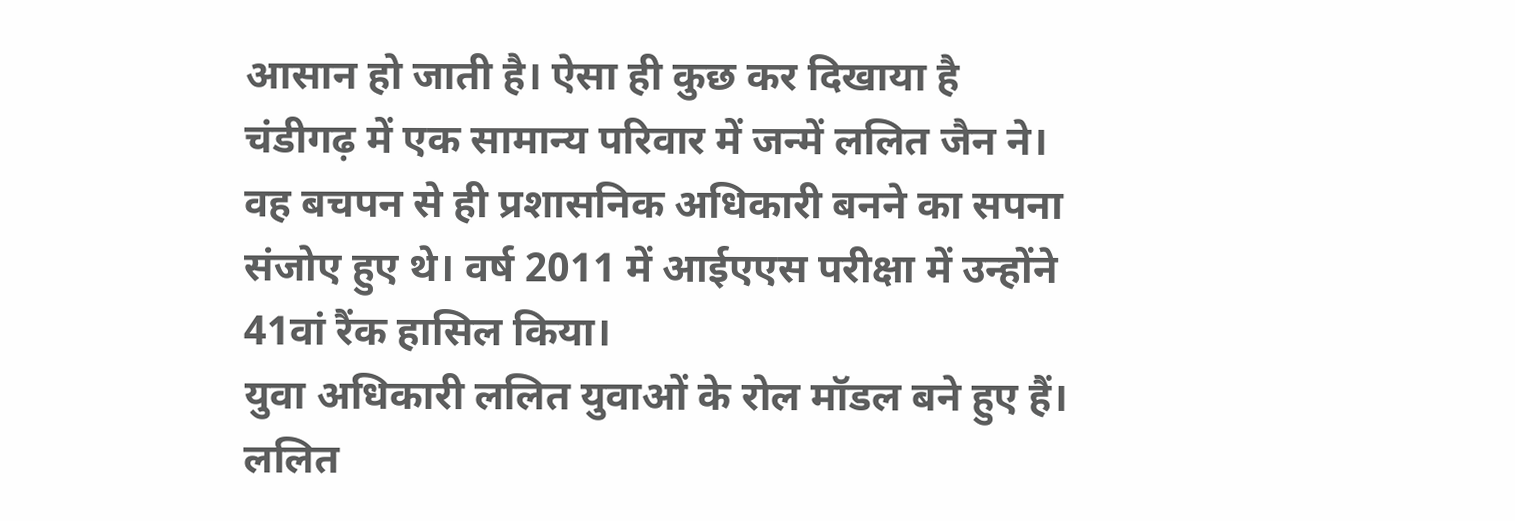आसान हो जाती है। ऐसा ही कुछ कर दिखाया है चंडीगढ़ में एक सामान्य परिवार में जन्में ललित जैन ने। वह बचपन से ही प्रशासनिक अधिकारी बनने का सपना संजोए हुए थे। वर्ष 2011 में आईएएस परीक्षा में उन्होंने 41वां रैंक हासिल किया।
युवा अधिकारी ललित युवाओं के रोल मॉडल बने हुए हैं। ललित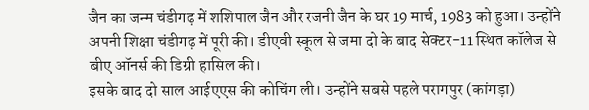जैन का जन्म चंडीगढ़ में शशिपाल जैन और रजनी जैन के घर 19 मार्च, 1983 को हुआ। उन्होंने अपनी शिक्षा चंडीगढ़ में पूरी की। डीएवी स्कूल से जमा दो के बाद सेक्टर-11 स्थित कॉलेज से बीए ऑनर्स की डिग्री हासिल की।
इसके बाद दो साल आईएएस की कोचिंग ली। उन्होंने सबसे पहले परागपुर (कांगड़ा)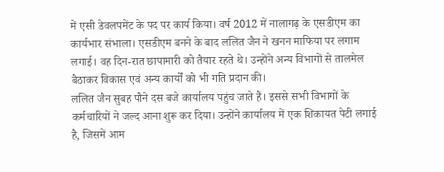में एसी डेवलपमेंट के पद पर कार्य किया। वर्ष 2012 में नालागढ़ के एसडीएम का कार्यभार संभाला। एसडीएम बनने के बाद ललित जैन ने खनन माफिया पर लगाम लगाई। वह दिन-रात छापामारी को तैयार रहते थे। उन्होंने अन्य विभागों से तालमेल बैठाकर विकास एवं अन्य कार्यों को भी गति प्रदान की।
ललित जैन सुबह पौने दस बजे कार्यालय पहुंच जाते हैं। इससे सभी विभागों के कर्मचारियों ने जल्द आना शुरू कर दिया। उन्होंने कार्यालय में एक शिकायत पेटी लगाई है, जिसमें आम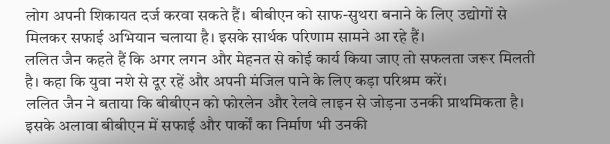लोग अपनी शिकायत दर्ज करवा सकते हैं। बीबीएन को साफ-सुथरा बनाने के लिए उद्योगों से मिलकर सफाई अभियान चलाया है। इसके सार्थक परिणाम सामने आ रहे हैं।
ललित जैन कहते हैं कि अगर लगन और मेहनत से कोई कार्य किया जाए तो सफलता जरूर मिलती है। कहा कि युवा नशे से दूर रहें और अपनी मंजिल पाने के लिए कड़ा परिश्रम करें।
ललित जैन ने बताया कि बीबीएन को फोरलेन और रेलवे लाइन से जोड़ना उनकी प्राथमिकता है। इसके अलावा बीबीएन में सफाई और पार्कों का निर्माण भी उनकी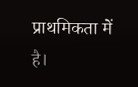प्राथमिकता में है।